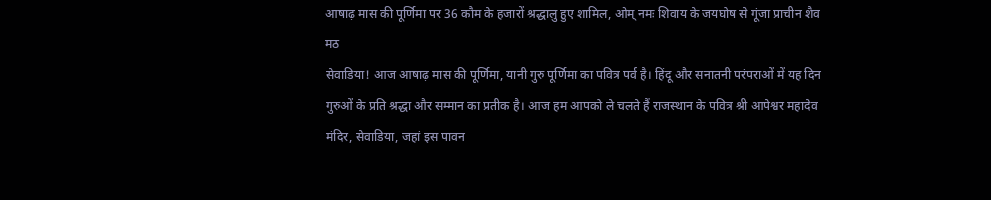आषाढ़ मास की पूर्णिमा पर 36 कौम के हजारों श्रद्धालु हुए शामिल, ओम् नमः शिवाय के जयघोष से गूंजा प्राचीन शैव मठ
सेवाडिया! आज आषाढ़ मास की पूर्णिमा, यानी गुरु पूर्णिमा का पवित्र पर्व है। हिंदू और सनातनी परंपराओं में यह दिन गुरुओं के प्रति श्रद्धा और सम्मान का प्रतीक है। आज हम आपको ले चलते हैं राजस्थान के पवित्र श्री आपेश्वर महादेव मंदिर, सेवाडिया, जहां इस पावन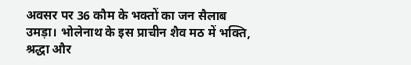अवसर पर 36 कौम के भक्तों का जन सैलाब उमड़ा। भोलेनाथ के इस प्राचीन शैव मठ में भक्ति, श्रद्धा और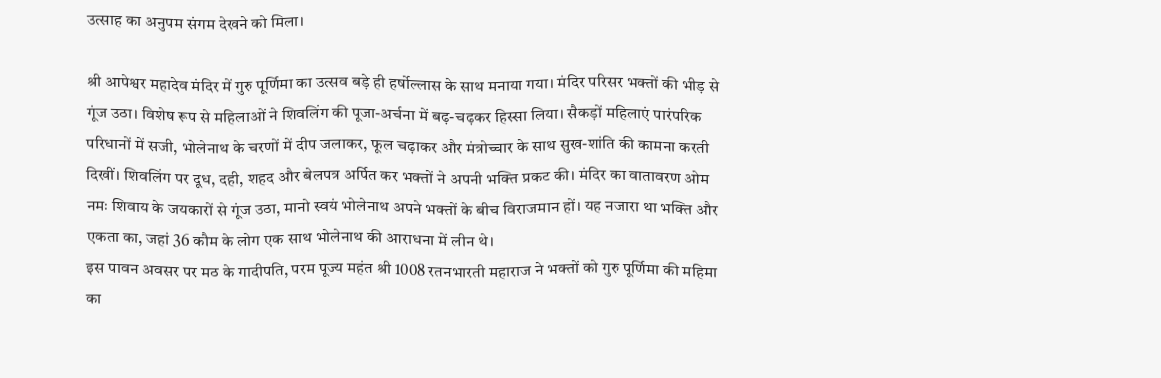उत्साह का अनुपम संगम देखने को मिला।

श्री आपेश्वर महादेव मंदिर में गुरु पूर्णिमा का उत्सव बड़े ही हर्षोल्लास के साथ मनाया गया। मंदिर परिसर भक्तों की भीड़ से गूंज उठा। विशेष रूप से महिलाओं ने शिवलिंग की पूजा-अर्चना में बढ़-चढ़कर हिस्सा लिया। सैकड़ों महिलाएं पारंपरिक परिधानों में सजी, भोलेनाथ के चरणों में दीप जलाकर, फूल चढ़ाकर और मंत्रोच्चार के साथ सुख-शांति की कामना करती दिखीं। शिवलिंग पर दूध, दही, शहद और बेलपत्र अर्पित कर भक्तों ने अपनी भक्ति प्रकट की। मंदिर का वातावरण ओम नमः शिवाय के जयकारों से गूंज उठा, मानो स्वयं भोलेनाथ अपने भक्तों के बीच विराजमान हों। यह नजारा था भक्ति और एकता का, जहां 36 कौम के लोग एक साथ भोलेनाथ की आराधना में लीन थे।
इस पावन अवसर पर मठ के गादीपति, परम पूज्य महंत श्री 1008 रतनभारती महाराज ने भक्तों को गुरु पूर्णिमा की महिमा का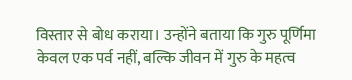विस्तार से बोध कराया। उन्होंने बताया कि गुरु पूर्णिमा केवल एक पर्व नहीं, बल्कि जीवन में गुरु के महत्व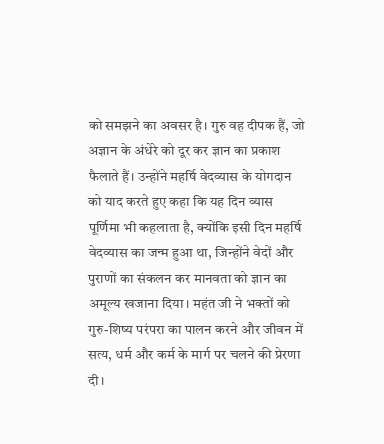को समझने का अवसर है। गुरु वह दीपक हैं, जो अज्ञान के अंधेरे को दूर कर ज्ञान का प्रकाश फैलाते हैं। उन्होंने महर्षि वेदव्यास के योगदान को याद करते हुए कहा कि यह दिन व्यास पूर्णिमा भी कहलाता है, क्योंकि इसी दिन महर्षि वेदव्यास का जन्म हुआ था, जिन्होंने वेदों और पुराणों का संकलन कर मानवता को ज्ञान का अमूल्य खजाना दिया। महंत जी ने भक्तों को गुरु-शिष्य परंपरा का पालन करने और जीवन में सत्य, धर्म और कर्म के मार्ग पर चलने की प्रेरणा दी।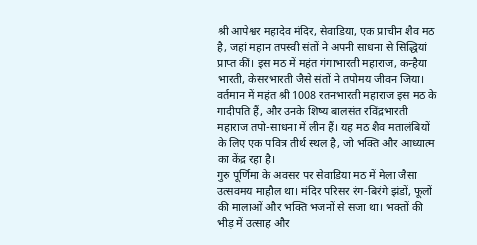श्री आपेश्वर महादेव मंदिर, सेवाडिया, एक प्राचीन शैव मठ है, जहां महान तपस्वी संतों ने अपनी साधना से सिद्धियां प्राप्त कीं। इस मठ में महंत गंगाभारती महाराज, कन्हैया भारती, केसरभारती जैसे संतों ने तपोमय जीवन जिया। वर्तमान में महंत श्री 1008 रतनभारती महाराज इस मठ के गादीपति हैं, और उनके शिष्य बालसंत रविंद्रभारती महाराज तपो-साधना में लीन हैं। यह मठ शैव मतालंबियों के लिए एक पवित्र तीर्थ स्थल है, जो भक्ति और आध्यात्म का केंद्र रहा है।
गुरु पूर्णिमा के अवसर पर सेवाडिया मठ में मेला जैसा उत्सवमय माहौल था। मंदिर परिसर रंग-बिरंगे झंडों, फूलों की मालाओं और भक्ति भजनों से सजा था। भक्तों की भीड़ में उत्साह और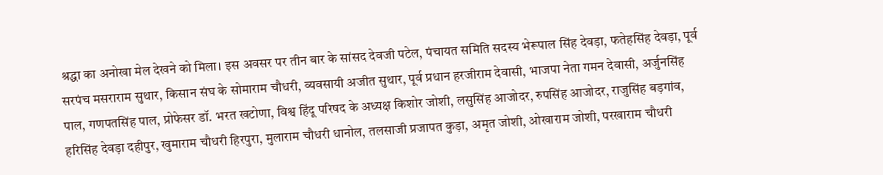श्रद्धा का अनोखा मेल देखने को मिला। इस अवसर पर तीन बार के सांसद देवजी पटेल, पंचायत समिति सदस्य भेरूपाल सिंह देवड़ा, फतेहसिंह देवड़ा, पूर्व सरपंच मसराराम सुथार, किसान संघ के सोमाराम चौधरी, व्यवसायी अजीत सुथार, पूर्व प्रधान हरजीराम देवासी, भाजपा नेता गमन देवासी, अर्जुनसिंह पाल, गणपतसिंह पाल, प्रोफेसर डॉ. भरत खटोणा, विश्व हिंदू परिषद के अध्यक्ष किशोर जोशी, लसुसिंह आजोदर, रुपसिंह आजोदर, राजुसिंह बड़गांव, हरिसिंह देवड़ा दहीपुर, खुमाराम चौधरी हिरपुरा, मुलाराम चौधरी धानोल, तलसाजी प्रजापत कुड़ा, अमृत जोशी, ओखाराम जोशी, परखाराम चौधरी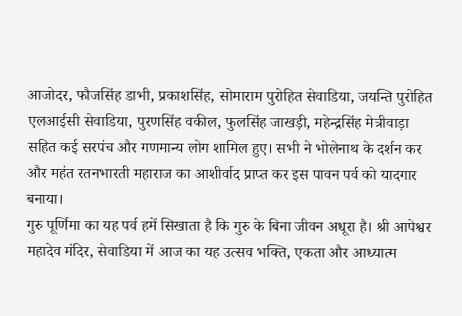आजोदर, फौजसिंह डाभी, प्रकाशसिंह, सोमाराम पुरोहित सेवाडिया, जयन्ति पुरोहित एलआईसी सेवाडिया, पुरणसिंह वकील, फुलसिंह जाखड़ी, महेन्द्रसिंह मेत्रीवाड़ा सहित कई सरपंच और गणमान्य लोग शामिल हुए। सभी ने भोलेनाथ के दर्शन कर और महंत रतनभारती महाराज का आशीर्वाद प्राप्त कर इस पावन पर्व को यादगार बनाया।
गुरु पूर्णिमा का यह पर्व हमें सिखाता है कि गुरु के बिना जीवन अधूरा है। श्री आपेश्वर महादेव मंदिर, सेवाडिया में आज का यह उत्सव भक्ति, एकता और आध्यात्म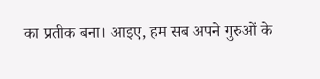का प्रतीक बना। आइए, हम सब अपने गुरुओं के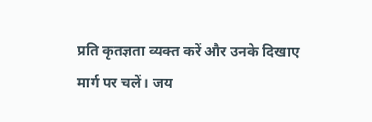प्रति कृतज्ञता व्यक्त करें और उनके दिखाए मार्ग पर चलें। जय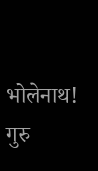भोलेनाथ! गुरु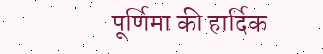पूर्णिमा की हार्दिक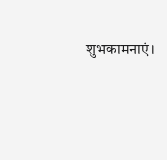शुभकामनाएं।